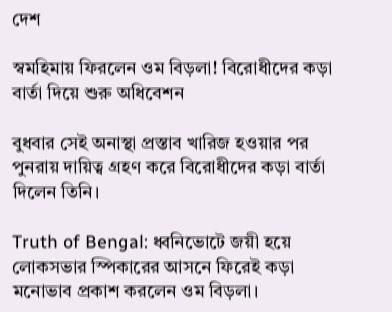দেশ

স্বমহিমায় ফিরলেন ওম বিড়লা! বিরোধীদের কড়া বার্তা দিয়ে শুরু অধিবেশন

বুধবার সেই অনাস্থা প্রস্তাব খারিজ হওয়ার পর পুনরায় দায়িত্ব গ্রহণ করে বিরোধীদের কড়া বার্তা দিলেন তিনি।

Truth of Bengal: ধ্বনিভোটে জয়ী হয়ে লোকসভার স্পিকারের আসনে ফিরেই কড়া মনোভাব প্রকাশ করলেন ওম বিড়লা।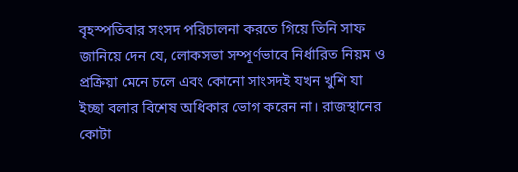বৃহস্পতিবার সংসদ পরিচালনা করতে গিয়ে তিনি সাফ জানিয়ে দেন যে, লোকসভা সম্পূর্ণভাবে নির্ধারিত নিয়ম ও প্রক্রিয়া মেনে চলে এবং কোনো সাংসদই যখন খুশি যা ইচ্ছা বলার বিশেষ অধিকার ভোগ করেন না। রাজস্থানের কোটা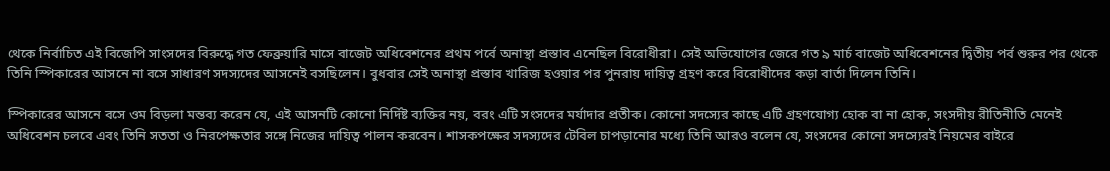থেকে নির্বাচিত এই বিজেপি সাংসদের বিরুদ্ধে গত ফেব্রুয়ারি মাসে বাজেট অধিবেশনের প্রথম পর্বে অনাস্থা প্রস্তাব এনেছিল বিরোধীরা। সেই অভিযোগের জেরে গত ৯ মার্চ বাজেট অধিবেশনের দ্বিতীয় পর্ব শুরুর পর থেকে তিনি স্পিকারের আসনে না বসে সাধারণ সদস্যদের আসনেই বসছিলেন। বুধবার সেই অনাস্থা প্রস্তাব খারিজ হওয়ার পর পুনরায় দায়িত্ব গ্রহণ করে বিরোধীদের কড়া বার্তা দিলেন তিনি।

স্পিকারের আসনে বসে ওম বিড়লা মন্তব্য করেন যে, এই আসনটি কোনো নির্দিষ্ট ব্যক্তির নয়, বরং এটি সংসদের মর্যাদার প্রতীক। কোনো সদস্যের কাছে এটি গ্রহণযোগ্য হোক বা না হোক, সংসদীয় রীতিনীতি মেনেই অধিবেশন চলবে এবং তিনি সততা ও নিরপেক্ষতার সঙ্গে নিজের দায়িত্ব পালন করবেন। শাসকপক্ষের সদস্যদের টেবিল চাপড়ানোর মধ্যে তিনি আরও বলেন যে, সংসদের কোনো সদস্যেরই নিয়মের বাইরে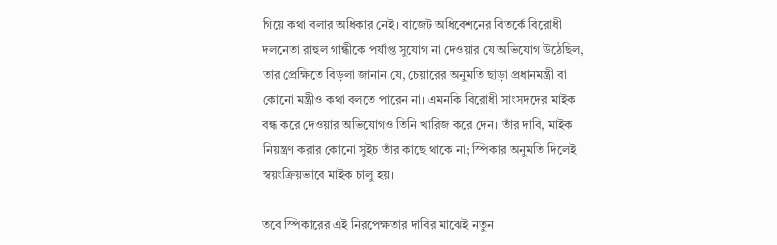গিয়ে কথা বলার অধিকার নেই। বাজেট অধিবেশনের বিতর্কে বিরোধী দলনেতা রাহুল গান্ধীকে পর্যাপ্ত সুযোগ না দেওয়ার যে অভিযোগ উঠেছিল, তার প্রেক্ষিতে বিড়লা জানান যে, চেয়ারের অনুমতি ছাড়া প্রধানমন্ত্রী বা কোনো মন্ত্রীও কথা বলতে পারেন না। এমনকি বিরোধী সাংসদদের মাইক বন্ধ করে দেওয়ার অভিযোগও তিনি খারিজ করে দেন। তাঁর দাবি, মাইক নিয়ন্ত্রণ করার কোনো সুইচ তাঁর কাছে থাকে না; স্পিকার অনুমতি দিলেই স্বয়ংক্রিয়ভাবে মাইক চালু হয়।

তবে স্পিকারের এই নিরপেক্ষতার দাবির মাঝেই নতুন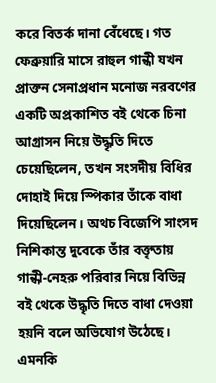করে বিতর্ক দানা বেঁধেছে। গত ফেব্রুয়ারি মাসে রাহুল গান্ধী যখন প্রাক্তন সেনাপ্রধান মনোজ নরবণের একটি অপ্রকাশিত বই থেকে চিনা আগ্রাসন নিয়ে উদ্ধৃতি দিতে চেয়েছিলেন, তখন সংসদীয় বিধির দোহাই দিয়ে স্পিকার তাঁকে বাধা দিয়েছিলেন। অথচ বিজেপি সাংসদ নিশিকান্ত দুবেকে তাঁর বক্তৃতায় গান্ধী-নেহরু পরিবার নিয়ে বিভিন্ন বই থেকে উদ্ধৃতি দিতে বাধা দেওয়া হয়নি বলে অভিযোগ উঠেছে। এমনকি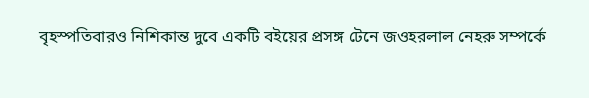বৃহস্পতিবারও নিশিকান্ত দুবে একটি বইয়ের প্রসঙ্গ টেনে জওহরলাল নেহরু সম্পর্কে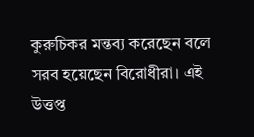কুরুচিকর মন্তব্য করেছেন বলে সরব হয়েছেন বিরোধীরা। এই উত্তপ্ত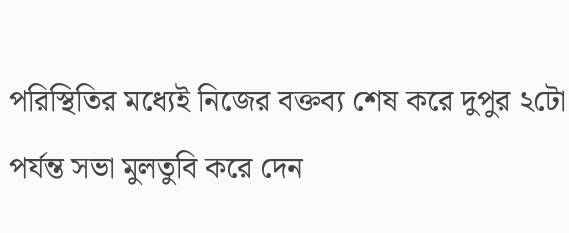পরিস্থিতির মধ্যেই নিজের বক্তব্য শেষ করে দুপুর ২টো পর্যন্ত সভা মুলতুবি করে দেন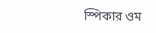স্পিকার ওম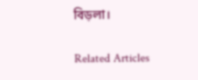বিড়লা।

Related Articles